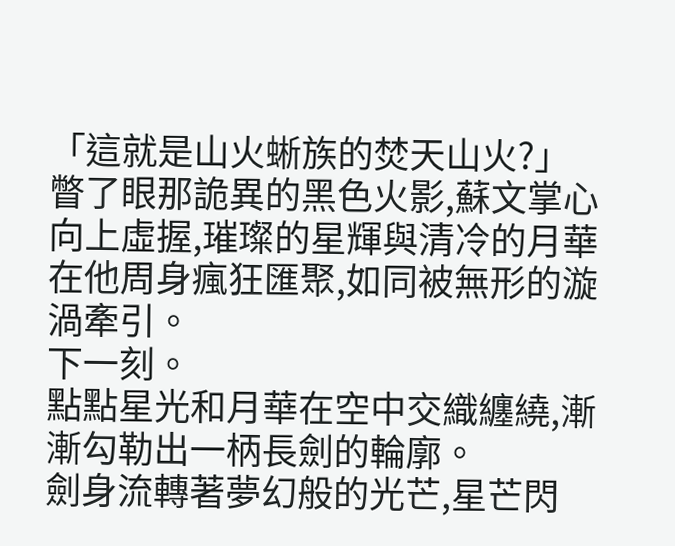「這就是山火蜥族的焚天山火?」
瞥了眼那詭異的黑色火影,蘇文掌心向上虛握,璀璨的星輝與清冷的月華在他周身瘋狂匯聚,如同被無形的漩渦牽引。
下一刻。
點點星光和月華在空中交織纏繞,漸漸勾勒出一柄長劍的輪廓。
劍身流轉著夢幻般的光芒,星芒閃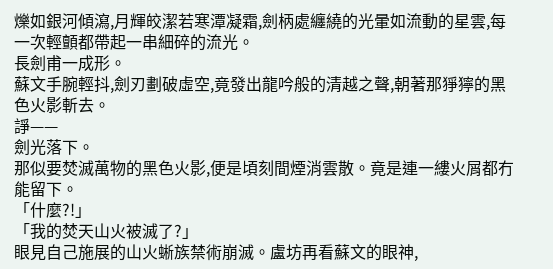爍如銀河傾瀉,月輝皎潔若寒潭凝霜,劍柄處纏繞的光暈如流動的星雲,每一次輕顫都帶起一串細碎的流光。
長劍甫一成形。
蘇文手腕輕抖,劍刃劃破虛空,竟發出龍吟般的清越之聲,朝著那猙獰的黑色火影斬去。
諍——
劍光落下。
那似要焚滅萬物的黑色火影,便是頃刻間煙消雲散。竟是連一縷火屑都冇能留下。
「什麼?!」
「我的焚天山火被滅了?」
眼見自己施展的山火蜥族禁術崩滅。盧坊再看蘇文的眼神,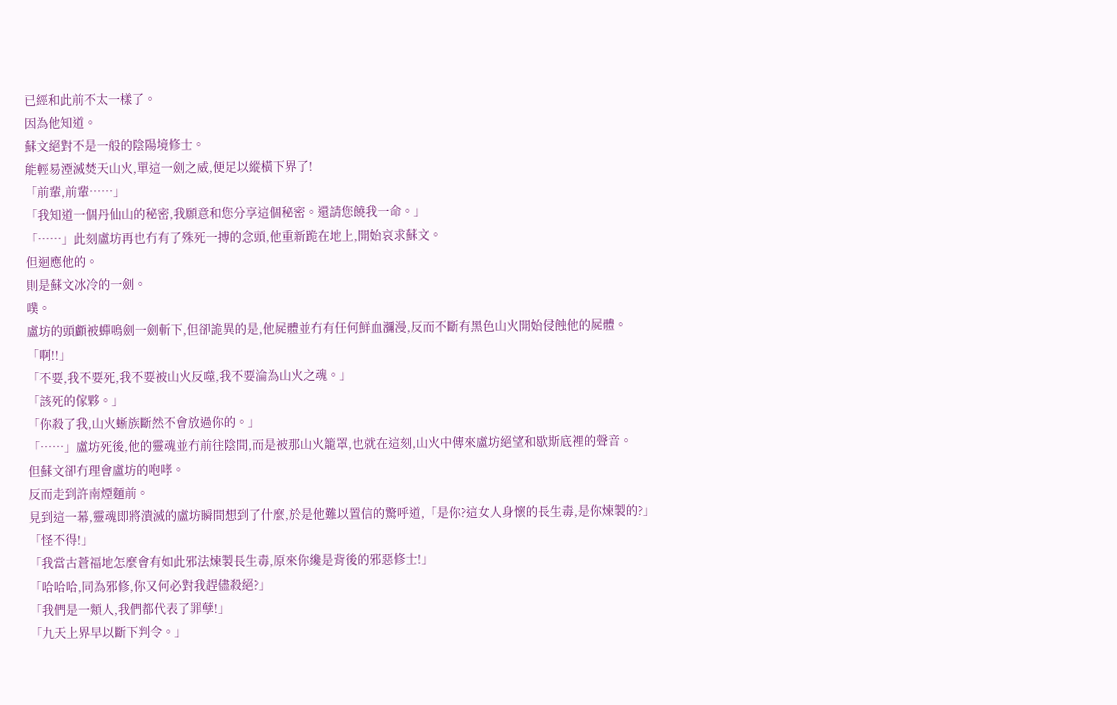已經和此前不太一樣了。
因為他知道。
蘇文絕對不是一般的陰陽境修士。
能輕易湮滅焚天山火,單這一劍之威,便足以縱橫下界了!
「前輩,前輩……」
「我知道一個丹仙山的秘密,我願意和您分享這個秘密。還請您饒我一命。」
「……」此刻盧坊再也冇有了殊死一搏的念頭,他重新跪在地上,開始哀求蘇文。
但迴應他的。
則是蘇文冰冷的一劍。
噗。
盧坊的頭顱被蟬鳴劍一劍斬下,但卻詭異的是,他屍體並冇有任何鮮血瀰漫,反而不斷有黑色山火開始侵蝕他的屍體。
「啊!!」
「不要,我不要死,我不要被山火反噬,我不要淪為山火之魂。」
「該死的傢夥。」
「你殺了我,山火蜥族斷然不會放過你的。」
「……」盧坊死後,他的靈魂並冇前往陰間,而是被那山火籠罩,也就在這刻,山火中傳來盧坊絕望和歇斯底裡的聲音。
但蘇文卻冇理會盧坊的咆哮。
反而走到許南煙麵前。
見到這一幕,靈魂即將潰滅的盧坊瞬間想到了什麼,於是他難以置信的驚呼道,「是你?這女人身懷的長生毒,是你煉製的?」
「怪不得!」
「我當古蒼福地怎麼會有如此邪法煉製長生毒,原來你纔是背後的邪惡修士!」
「哈哈哈,同為邪修,你又何必對我趕儘殺絕?」
「我們是一類人,我們都代表了罪孽!」
「九天上界早以斷下判令。」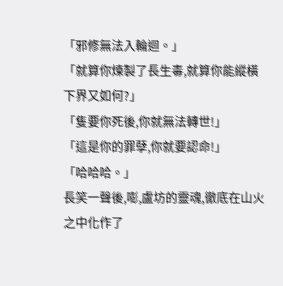「邪修無法入輪迴。」
「就算你煉製了長生毒,就算你能縱橫下界又如何?」
「隻要你死後,你就無法轉世!」
「這是你的罪孽,你就要認命!」
「哈哈哈。」
長笑一聲後,嘭,盧坊的靈魂,徹底在山火之中化作了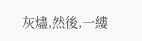灰燼,然後,一縷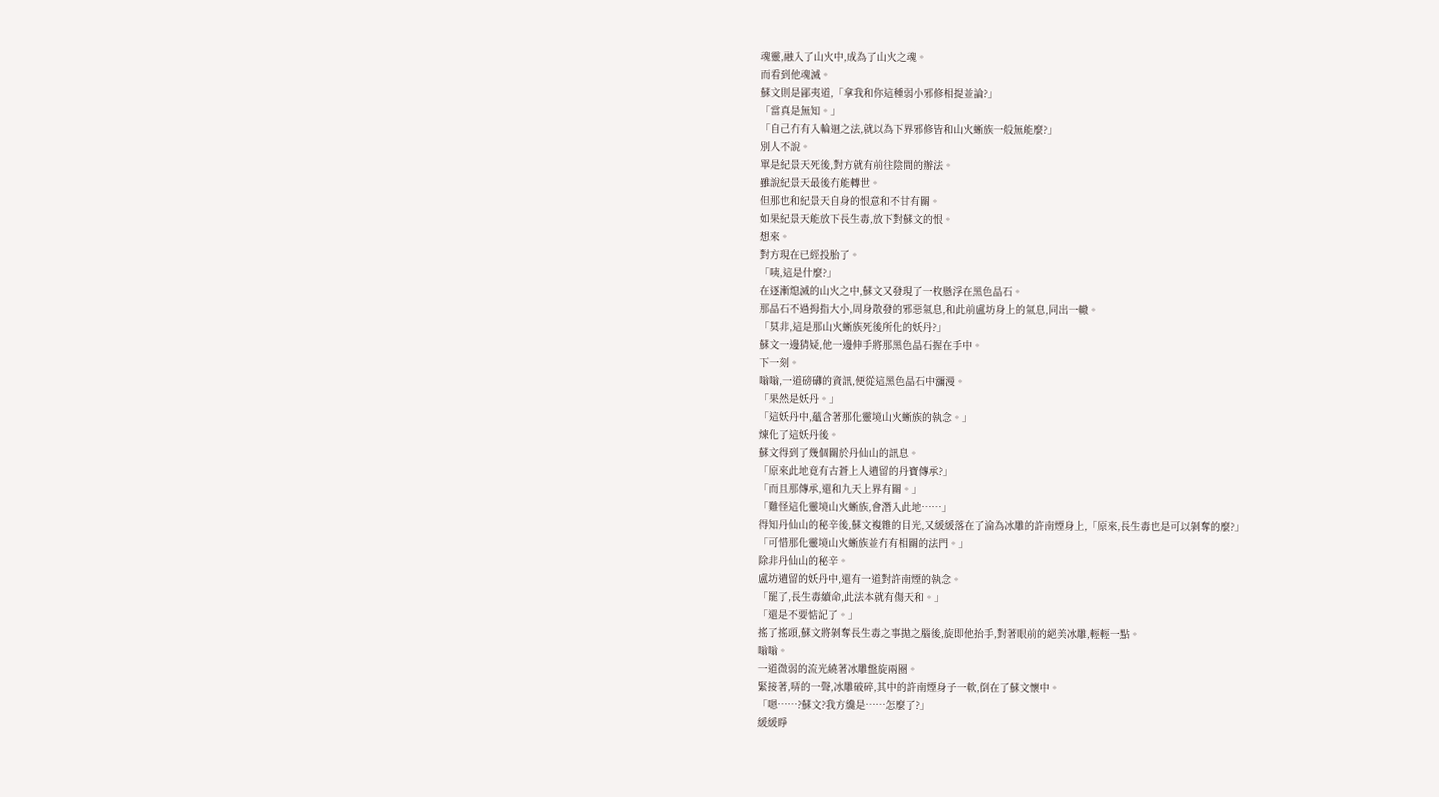魂靈,融入了山火中,成為了山火之魂。
而看到他魂滅。
蘇文則是鄙夷道,「拿我和你這種弱小邪修相提並論?」
「當真是無知。」
「自己冇有入輪迴之法,就以為下界邪修皆和山火蜥族一般無能麼?」
別人不說。
單是紀景天死後,對方就有前往陰間的辦法。
雖說紀景天最後冇能轉世。
但那也和紀景天自身的恨意和不甘有關。
如果紀景天能放下長生毒,放下對蘇文的恨。
想來。
對方現在已經投胎了。
「咦,這是什麼?」
在逐漸熄滅的山火之中,蘇文又發現了一枚懸浮在黑色晶石。
那晶石不過拇指大小,周身散發的邪惡氣息,和此前盧坊身上的氣息,同出一轍。
「莫非,這是那山火蜥族死後所化的妖丹?」
蘇文一邊猜疑,他一邊伸手將那黑色晶石握在手中。
下一刻。
嗡嗡,一道磅礴的資訊,便從這黑色晶石中瀰漫。
「果然是妖丹。」
「這妖丹中,蘊含著那化靈境山火蜥族的執念。」
煉化了這妖丹後。
蘇文得到了幾個關於丹仙山的訊息。
「原來此地竟有古蒼上人遺留的丹寶傳承?」
「而且那傳承,還和九天上界有關。」
「難怪這化靈境山火蜥族,會潛入此地……」
得知丹仙山的秘辛後,蘇文複雜的目光,又緩緩落在了淪為冰雕的許南煙身上,「原來,長生毒也是可以剝奪的麼?」
「可惜那化靈境山火蜥族並冇有相關的法門。」
除非丹仙山的秘辛。
盧坊遺留的妖丹中,還有一道對許南煙的執念。
「罷了,長生毒續命,此法本就有傷天和。」
「還是不要惦記了。」
搖了搖頭,蘇文將剝奪長生毒之事拋之腦後,旋即他抬手,對著眼前的絕美冰雕,輕輕一點。
嗡嗡。
一道微弱的流光繞著冰雕盤旋兩圈。
緊接著,哢的一聲,冰雕破碎,其中的許南煙身子一軟,倒在了蘇文懷中。
「嗯……?蘇文?我方纔是……怎麼了?」
緩緩睜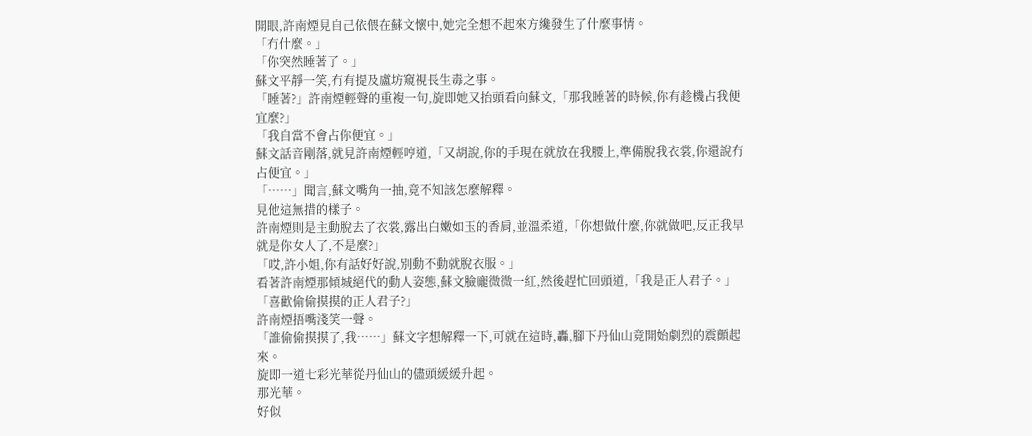開眼,許南煙見自己依偎在蘇文懷中,她完全想不起來方纔發生了什麼事情。
「冇什麼。」
「你突然睡著了。」
蘇文平靜一笑,冇有提及盧坊窺視長生毒之事。
「睡著?」許南煙輕聲的重複一句,旋即她又抬頭看向蘇文,「那我睡著的時候,你有趁機占我便宜麼?」
「我自當不會占你便宜。」
蘇文話音剛落,就見許南煙輕哼道,「又胡說,你的手現在就放在我腰上,準備脫我衣裳,你還說冇占便宜。」
「……」聞言,蘇文嘴角一抽,竟不知該怎麼解釋。
見他這無措的樣子。
許南煙則是主動脫去了衣裳,露出白嫩如玉的香肩,並溫柔道,「你想做什麼,你就做吧,反正我早就是你女人了,不是麼?」
「哎,許小姐,你有話好好說,別動不動就脫衣服。」
看著許南煙那傾城絕代的動人姿態,蘇文臉龐微微一紅,然後趕忙回頭道,「我是正人君子。」
「喜歡偷偷摸摸的正人君子?」
許南煙捂嘴淺笑一聲。
「誰偷偷摸摸了,我……」蘇文字想解釋一下,可就在這時,轟,腳下丹仙山竟開始劇烈的震顫起來。
旋即一道七彩光華從丹仙山的儘頭緩緩升起。
那光華。
好似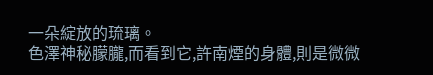一朵綻放的琉璃。
色澤神秘朦朧,而看到它,許南煙的身體,則是微微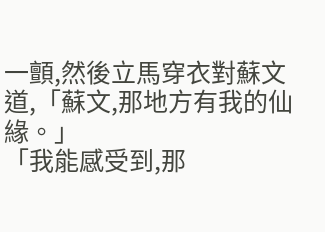一顫,然後立馬穿衣對蘇文道,「蘇文,那地方有我的仙緣。」
「我能感受到,那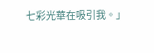七彩光華在吸引我。」